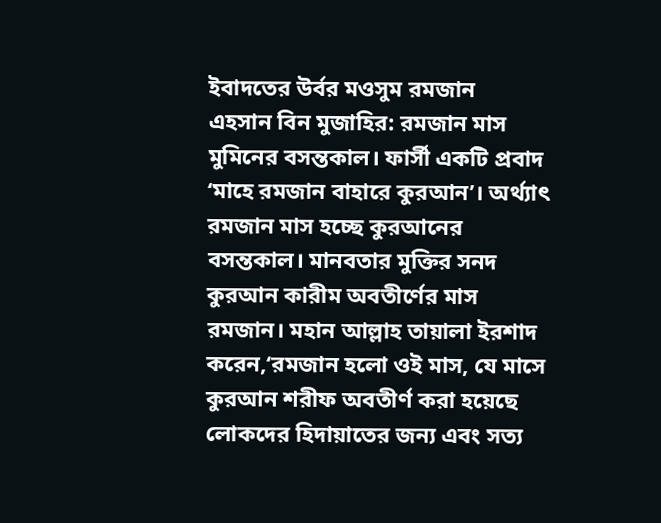ইবাদতের উর্বর মওসুম রমজান
এহসান বিন মুজাহির: রমজান মাস মুমিনের বসন্তকাল। ফার্সী একটি প্রবাদ ‘মাহে রমজান বাহারে কুরআন’। অর্থ্যাৎ রমজান মাস হচ্ছে কুরআনের বসন্তকাল। মানবতার মুক্তির সনদ কুরআন কারীম অবতীর্ণের মাস রমজান। মহান আল্লাহ তায়ালা ইরশাদ করেন,‘রমজান হলো ওই মাস, যে মাসে কুরআন শরীফ অবতীর্ণ করা হয়েছে লোকদের হিদায়াতের জন্য এবং সত্য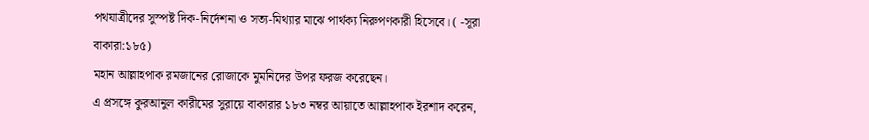পথযাত্রীদের সুস্পষ্ট দিক-নির্দেশনা ও সত্য-মিথ্যার মাঝে পার্থক্য নিরুপণকারী হিসেবে। ( -সূরা বাকারা:১৮৫)
মহান আল্লাহপাক রমজানের রোজাকে মুমনিদের উপর ফরজ করেছেন।
এ প্রসঙ্গে কুরআনুল কারীমের সুরায়ে বাকারার ১৮৩ নম্বর আয়াতে আল্লাহপাক ইরশাদ করেন,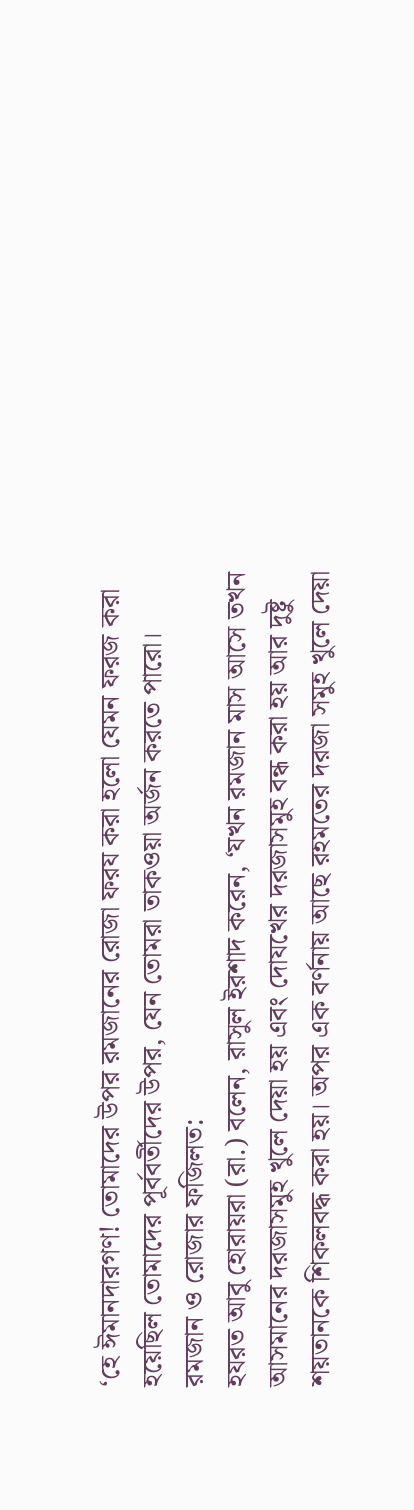‘হে ঈমানদারগণ! তোমাদের উপর রমজানের রোজা ফরয করা হলো যেমন ফরজ করা হয়েছিল তোমাদের পূর্ববর্তীদের উপর, যেন তোমরা তাকওয়া অর্জন করতে পারো।
রমজান ও রোজার ফজিলত:
হযরত আবু হোরায়রা (রা.) বলেন, রাসুল ইরশাদ করেন, ‘যখন রমজান মাস আসে তখন আসমানের দরজাসমুহ খুলে দেয়া হয় এবং দোযখের দরজাসমুহ বন্ধ করা হয় আর দুষ্টু শয়তানকে শিকলবদ্ধ করা হয়। অপর এক বর্ণনায় আছে রহমতের দরজা সমুহ খুলে দেয়া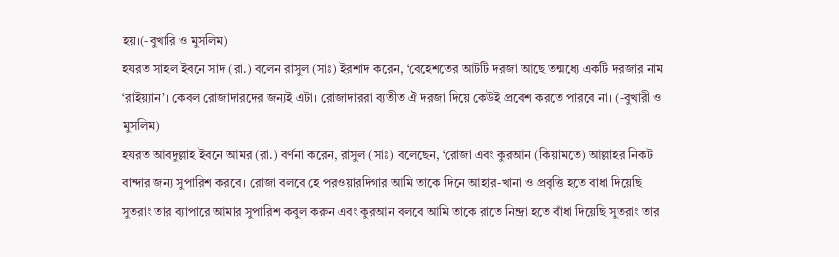হয়।(-বুখারি ও মুসলিম)
হযরত সাহল ইবনে সাদ (রা.) বলেন রাসুল (সাঃ) ইরশাদ করেন, ‘বেহেশতের আটটি দরজা আছে তন্মধ্যে একটি দরজার নাম ‘রাইয়্যান’। কেবল রোজাদারদের জন্যই এটা। রোজাদাররা ব্যতীত ঐ দরজা দিয়ে কেউই প্রবেশ করতে পারবে না। (-বুখারী ও মুসলিম)
হযরত আবদুল্লাহ ইবনে আমর (রা.) বর্ণনা করেন, রাসুল (সাঃ) বলেছেন, ‘রোজা এবং কুরআন (কিয়ামতে) আল্লাহর নিকট বান্দার জন্য সুপারিশ করবে। রোজা বলবে হে পরওয়ারদিগার আমি তাকে দিনে আহার-খানা ও প্রবৃত্তি হতে বাধা দিয়েছি সুতরাং তার ব্যাপারে আমার সুপারিশ কবুল করুন এবং কুরআন বলবে আমি তাকে রাতে নিন্দ্রা হতে বাঁধা দিয়েছি সুতরাং তার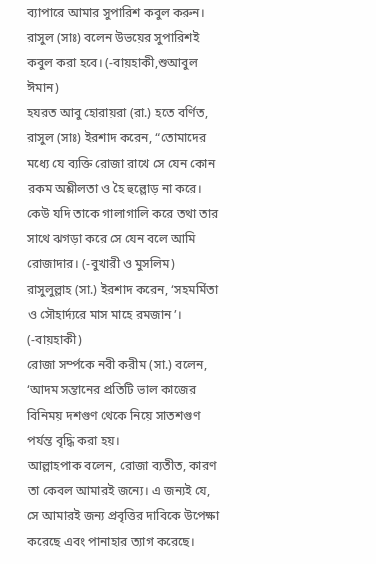ব্যাপারে আমার সুপারিশ কবুল করুন। রাসুল (সাঃ) বলেন উভয়ের সুপারিশই কবুল করা হবে। (-বায়হাকী,শুআবুল ঈমান)
হযরত আবু হোরায়রা (রা.) হতে বর্ণিত, রাসুল (সাঃ) ইরশাদ করেন, “তোমাদের মধ্যে যে ব্যক্তি রোজা রাখে সে যেন কোন রকম অশ্লীলতা ও হৈ হুল্লোড় না করে। কেউ যদি তাকে গালাগালি করে তথা তার সাথে ঝগড়া করে সে যেন বলে আমি রোজাদার। (-বুখারী ও মুসলিম)
রাসুলুল্লাহ (সা.) ইরশাদ করেন, ‘সহমর্মিতা ও সৌহার্দ্যরে মাস মাহে রমজান’। (-বায়হাকী)
রোজা সর্ম্পকে নবী করীম (সা.) বলেন, ‘আদম সন্তানের প্রতিটি ভাল কাজের বিনিময় দশগুণ থেকে নিয়ে সাতশগুণ পর্যন্ত বৃদ্ধি করা হয়।
আল্লাহপাক বলেন, রোজা ব্যতীত, কারণ তা কেবল আমারই জন্যে। এ জন্যই যে, সে আমারই জন্য প্রবৃত্তির দাবিকে উপেক্ষা করেছে এবং পানাহার ত্যাগ করেছে।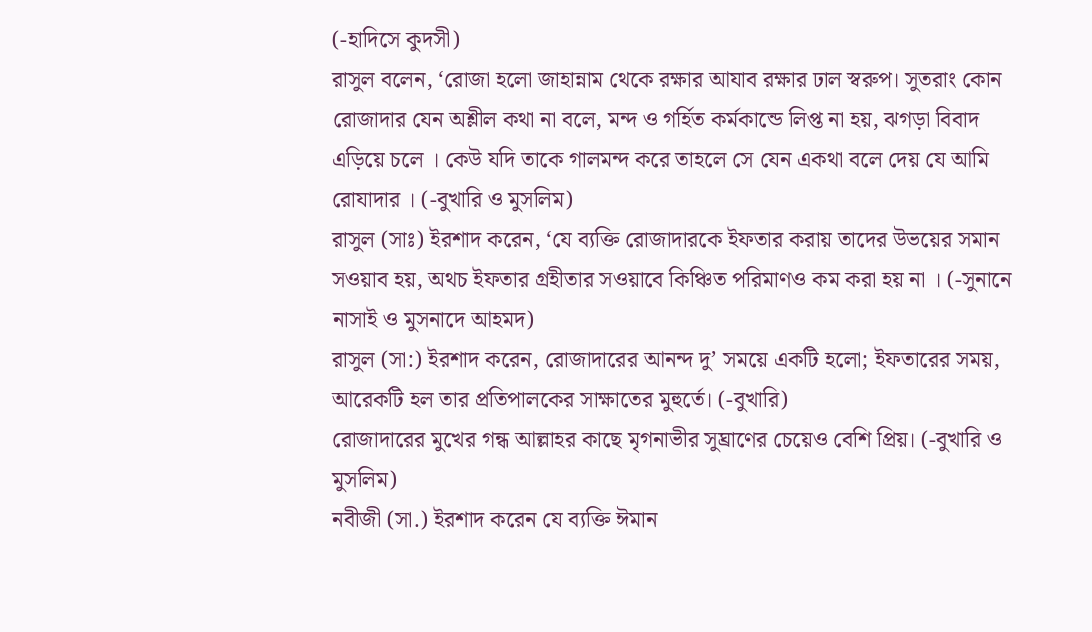(-হাদিসে কুদসী)
রাসুল বলেন, ‘রোজা হলো জাহান্নাম থেকে রক্ষার আযাব রক্ষার ঢাল স্বরুপ। সুতরাং কোন রোজাদার যেন অশ্লীল কথা না বলে, মন্দ ও গর্হিত কর্মকান্ডে লিপ্ত না হয়, ঝগড়া বিবাদ এড়িয়ে চলে । কেউ যদি তাকে গালমন্দ করে তাহলে সে যেন একথা বলে দেয় যে আমি রোযাদার । (-বুখারি ও মুসলিম)
রাসুল (সাঃ) ইরশাদ করেন, ‘যে ব্যক্তি রোজাদারকে ইফতার করায় তাদের উভয়ের সমান সওয়াব হয়, অথচ ইফতার গ্রহীতার সওয়াবে কিঞ্চিত পরিমাণও কম করা হয় না । (-সুনানে নাসাই ও মুসনাদে আহমদ)
রাসুল (সা:) ইরশাদ করেন, রোজাদারের আনন্দ দু’ সময়ে একটি হলো; ইফতারের সময়, আরেকটি হল তার প্রতিপালকের সাক্ষাতের মুহুর্তে। (-বুখারি)
রোজাদারের মুখের গন্ধ আল্লাহর কাছে মৃগনাভীর সুঘ্রাণের চেয়েও বেশি প্রিয়। (-বুখারি ও মুসলিম)
নবীজী (সা.) ইরশাদ করেন যে ব্যক্তি ঈমান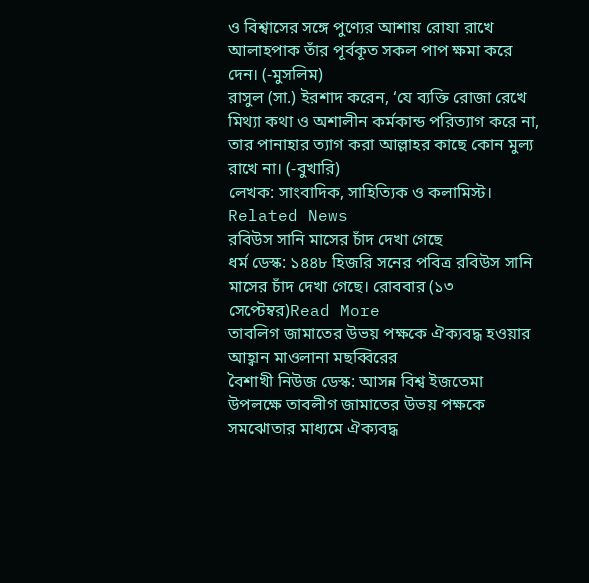ও বিশ্বাসের সঙ্গে পুণ্যের আশায় রোযা রাখে আলাহপাক তাঁর পূর্বকূত সকল পাপ ক্ষমা করে দেন। (-মুসলিম)
রাসুল (সা.) ইরশাদ করেন, ‘যে ব্যক্তি রোজা রেখে মিথ্যা কথা ও অশালীন কর্মকান্ড পরিত্যাগ করে না, তার পানাহার ত্যাগ করা আল্লাহর কাছে কোন মুল্য রাখে না। (-বুখারি)
লেখক: সাংবাদিক, সাহিত্যিক ও কলামিস্ট।
Related News
রবিউস সানি মাসের চাঁদ দেখা গেছে
ধর্ম ডেস্ক: ১৪৪৮ হিজরি সনের পবিত্র রবিউস সানি মাসের চাঁদ দেখা গেছে। রোববার (১৩ সেপ্টেম্বর)Read More
তাবলিগ জামাতের উভয় পক্ষকে ঐক্যবদ্ধ হওয়ার আহ্বান মাওলানা মছব্বিরের
বৈশাখী নিউজ ডেস্ক: আসন্ন বিশ্ব ইজতেমা উপলক্ষে তাবলীগ জামাতের উভয় পক্ষকে সমঝোতার মাধ্যমে ঐক্যবদ্ধ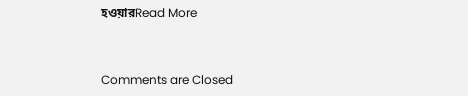হওয়ারRead More



Comments are Closed